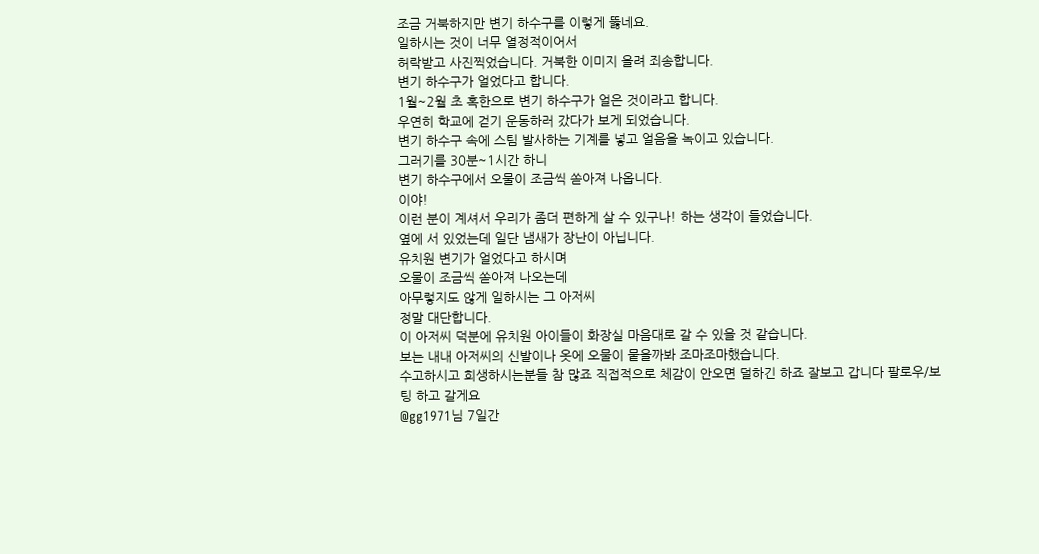조금 거북하지만 변기 하수구를 이렇게 뚫네요.
일하시는 것이 너무 열정적이어서
허락받고 사진찍었습니다. 거북한 이미지 올려 죄송합니다.
변기 하수구가 얼었다고 합니다.
1월~2월 초 혹한으로 변기 하수구가 얼은 것이라고 합니다.
우연히 학교에 걷기 운동하러 갔다가 보게 되었습니다.
변기 하수구 속에 스팀 발사하는 기계를 넣고 얼음을 녹이고 있습니다.
그러기를 30분~1시간 하니
변기 하수구에서 오물이 조금씩 쏟아져 나옵니다.
이야!
이런 분이 계셔서 우리가 좀더 편하게 살 수 있구나! 하는 생각이 들었습니다.
옆에 서 있었는데 일단 냄새가 장난이 아닙니다.
유치원 변기가 얼었다고 하시며
오물이 조금씩 쏟아져 나오는데
아무렇지도 않게 일하시는 그 아저씨
정말 대단합니다.
이 아저씨 덕분에 유치원 아이들이 화장실 마음대로 갈 수 있을 것 같습니다.
보는 내내 아저씨의 신발이나 옷에 오물이 뭍을까봐 조마조마했습니다.
수고하시고 희생하시는분들 참 많죠 직접적으로 체감이 안오면 덜하긴 하죠 잘보고 갑니다 팔로우/보팅 하고 갈게요
@gg1971님 7일간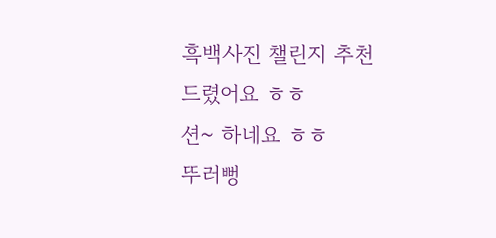흑백사진 챌린지 추천 드렸어요 ㅎㅎ
션~ 하네요 ㅎㅎ
뚜러뻥